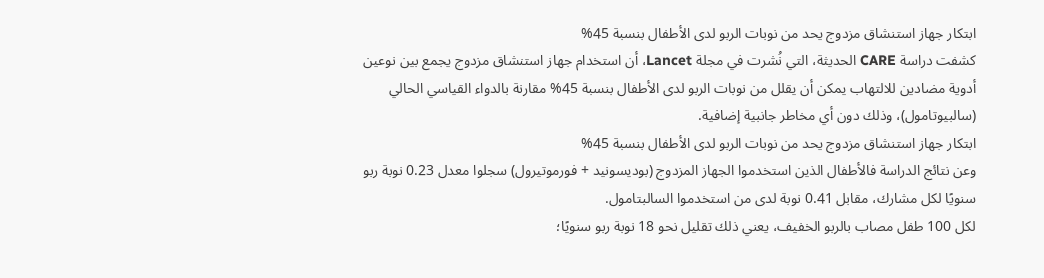ابتكار جهاز استنشاق مزدوج يحد من نوبات الربو لدى الأطفال بنسبة 45%
كشفت دراسة CARE الحديثة، التي نُشرت في مجلة Lancet، أن استخدام جهاز استنشاق مزدوج يجمع بين نوعين أدوية مضادين للالتهاب يمكن أن يقلل من نوبات الربو لدى الأطفال بنسبة 45% مقارنة بالدواء القياسي الحالي (سالبيوتامول)، وذلك دون أي مخاطر جانبية إضافية.
ابتكار جهاز استنشاق مزدوج يحد من نوبات الربو لدى الأطفال بنسبة 45%
وعن نتائج الدراسة فالأطفال الذين استخدموا الجهاز المزدوج (بوديسونيد + فورموتيرول) سجلوا معدل 0.23 نوبة ربو سنويًا لكل مشارك، مقابل 0.41 نوبة لدى من استخدموا السالبتامول.
لكل 100 طفل مصاب بالربو الخفيف، يعني ذلك تقليل نحو 18 نوبة ربو سنويًا؛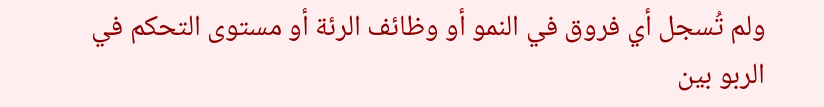ولم تُسجل أي فروق في النمو أو وظائف الرئة أو مستوى التحكم في الربو بين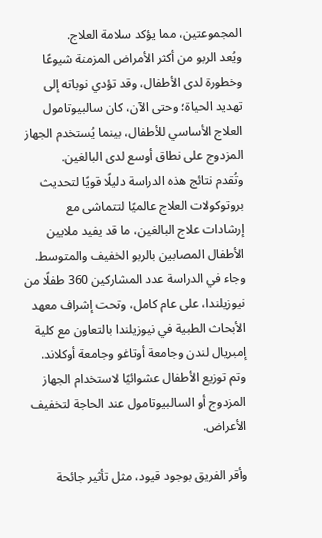المجموعتين، مما يؤكد سلامة العلاج.
ويُعد الربو من أكثر الأمراض المزمنة شيوعًا وخطورة لدى الأطفال، وقد تؤدي نوباته إلى تهديد الحياة؛ وحتى الآن، كان سالبيوتامول العلاج الأساسي للأطفال، بينما يُستخدم الجهاز المزدوج على نطاق أوسع لدى البالغين.
وتُقدم نتائج هذه الدراسة دليلًا قويًا لتحديث بروتوكولات العلاج عالميًا لتتماشى مع إرشادات علاج البالغين، ما قد يفيد ملايين الأطفال المصابين بالربو الخفيف والمتوسط.
وجاء في الدراسة عدد المشاركين 360 طفلًا من نيوزيلندا، على عام كامل، وتحت إشراف معهد الأبحاث الطبية في نيوزيلندا بالتعاون مع كلية إمبريال لندن وجامعة أوتاغو وجامعة أوكلاند.
وتم توزيع الأطفال عشوائيًا لاستخدام الجهاز المزدوج أو السالبيوتامول عند الحاجة لتخفيف الأعراض.

وأقر الفريق بوجود قيود، مثل تأثير جائحة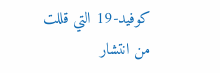كوفيد-19 التي قللت من انتشار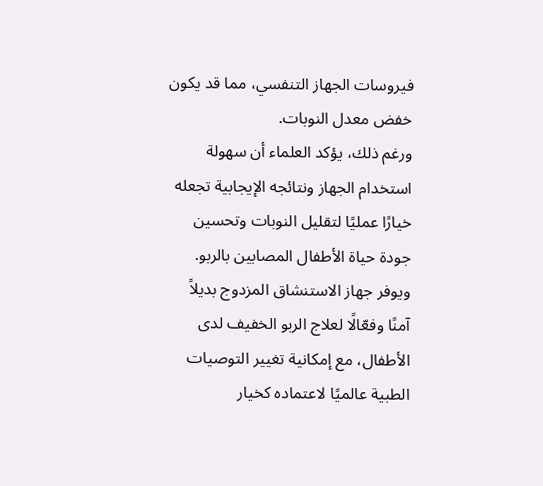فيروسات الجهاز التنفسي، مما قد يكون خفض معدل النوبات.
ورغم ذلك، يؤكد العلماء أن سهولة استخدام الجهاز ونتائجه الإيجابية تجعله خيارًا عمليًا لتقليل النوبات وتحسين جودة حياة الأطفال المصابين بالربو.
ويوفر جهاز الاستنشاق المزدوج بديلاً آمنًا وفعّالًا لعلاج الربو الخفيف لدى الأطفال، مع إمكانية تغيير التوصيات الطبية عالميًا لاعتماده كخيار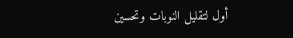أول لتقليل النوبات وتحسين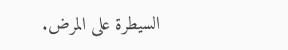السيطرة على المرض.